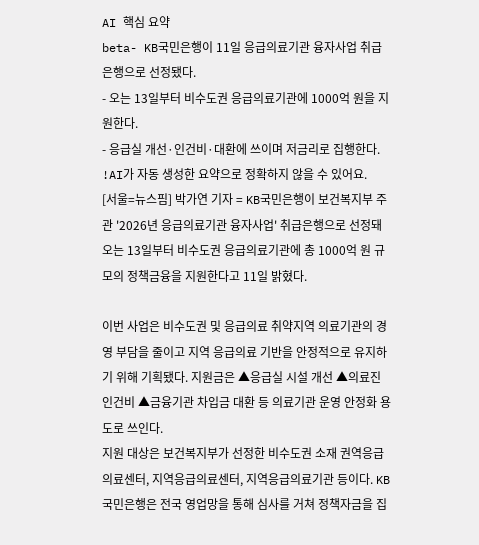AI 핵심 요약
beta- KB국민은행이 11일 응급의료기관 융자사업 취급은행으로 선정됐다.
- 오는 13일부터 비수도권 응급의료기관에 1000억 원을 지원한다.
- 응급실 개선·인건비·대환에 쓰이며 저금리로 집행한다.
!AI가 자동 생성한 요약으로 정확하지 않을 수 있어요.
[서울=뉴스핌] 박가연 기자 = KB국민은행이 보건복지부 주관 '2026년 응급의료기관 융자사업' 취급은행으로 선정돼 오는 13일부터 비수도권 응급의료기관에 총 1000억 원 규모의 정책금융을 지원한다고 11일 밝혔다.

이번 사업은 비수도권 및 응급의료 취약지역 의료기관의 경영 부담을 줄이고 지역 응급의료 기반을 안정적으로 유지하기 위해 기획됐다. 지원금은 ▲응급실 시설 개선 ▲의료진 인건비 ▲금융기관 차입금 대환 등 의료기관 운영 안정화 용도로 쓰인다.
지원 대상은 보건복지부가 선정한 비수도권 소재 권역응급의료센터, 지역응급의료센터, 지역응급의료기관 등이다. KB국민은행은 전국 영업망을 통해 심사를 거쳐 정책자금을 집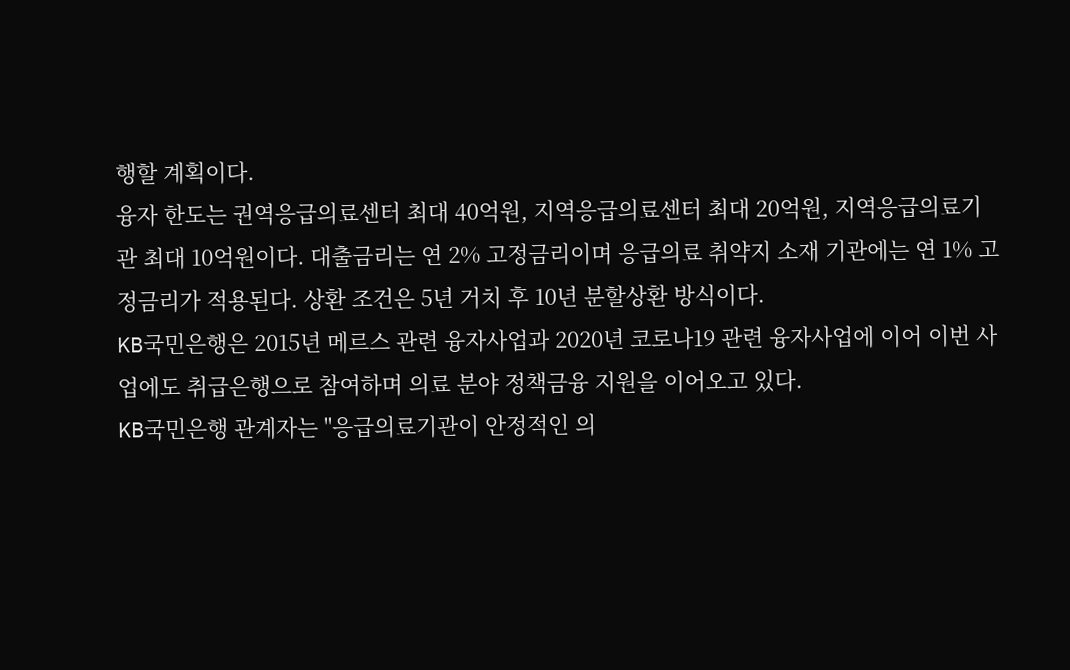행할 계획이다.
융자 한도는 권역응급의료센터 최대 40억원, 지역응급의료센터 최대 20억원, 지역응급의료기관 최대 10억원이다. 대출금리는 연 2% 고정금리이며 응급의료 취약지 소재 기관에는 연 1% 고정금리가 적용된다. 상환 조건은 5년 거치 후 10년 분할상환 방식이다.
KB국민은행은 2015년 메르스 관련 융자사업과 2020년 코로나19 관련 융자사업에 이어 이번 사업에도 취급은행으로 참여하며 의료 분야 정책금융 지원을 이어오고 있다.
KB국민은행 관계자는 "응급의료기관이 안정적인 의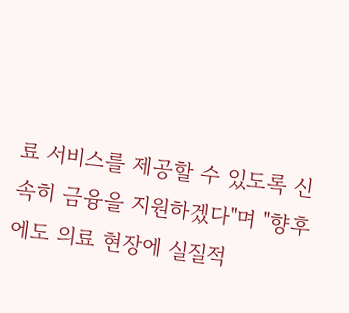료 서비스를 제공할 수 있도록 신속히 금융을 지원하겠다"며 "향후에도 의료 현장에 실질적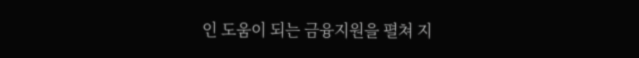인 도움이 되는 금융지원을 펼쳐 지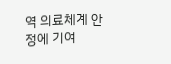역 의료체계 안정에 기여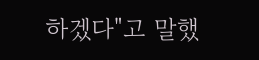하겠다"고 말했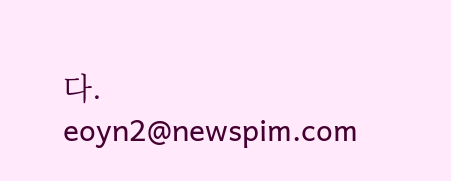다.
eoyn2@newspim.com